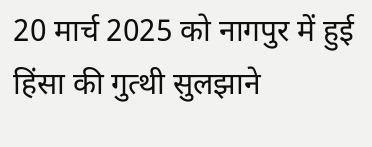20 मार्च 2025 को नागपुर में हुई हिंसा की गुत्थी सुलझाने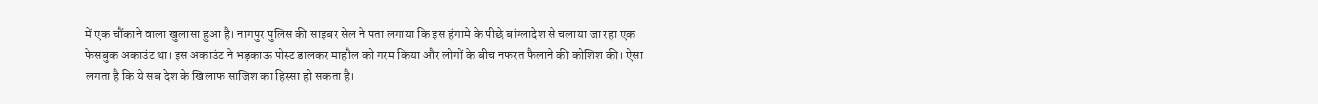में एक चौंकाने वाला खुलासा हुआ है। नागपुर पुलिस की साइबर सेल ने पता लगाया कि इस हंगामे के पीछे बांग्लादेश से चलाया जा रहा एक फेसबुक अकाउंट था। इस अकाउंट ने भड़काऊ पोस्ट डालकर माहौल को गरम किया और लोगों के बीच नफरत फैलाने की कोशिश की। ऐसा लगता है कि ये सब देश के खिलाफ साजिश का हिस्सा हो सकता है।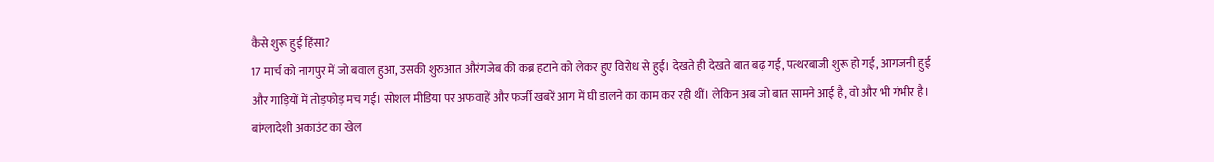कैसे शुरू हुई हिंसा?
17 मार्च को नागपुर में जो बवाल हुआ, उसकी शुरुआत औरंगजेब की कब्र हटाने को लेकर हुए विरोध से हुई। देखते ही देखते बात बढ़ गई, पत्थरबाजी शुरू हो गई, आगजनी हुई और गाड़ियों में तोड़फोड़ मच गई। सोशल मीडिया पर अफवाहें और फर्जी खबरें आग में घी डालने का काम कर रही थीं। लेकिन अब जो बात सामने आई है, वो और भी गंभीर है।
बांग्लादेशी अकाउंट का खेल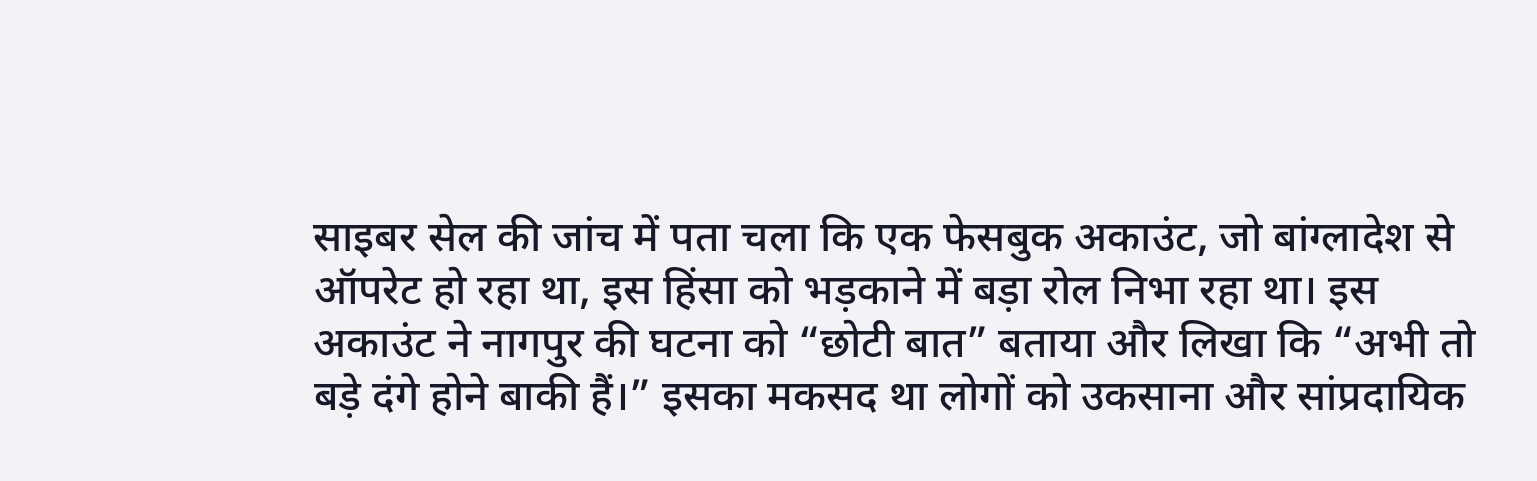साइबर सेल की जांच में पता चला कि एक फेसबुक अकाउंट, जो बांग्लादेश से ऑपरेट हो रहा था, इस हिंसा को भड़काने में बड़ा रोल निभा रहा था। इस अकाउंट ने नागपुर की घटना को “छोटी बात” बताया और लिखा कि “अभी तो बड़े दंगे होने बाकी हैं।” इसका मकसद था लोगों को उकसाना और सांप्रदायिक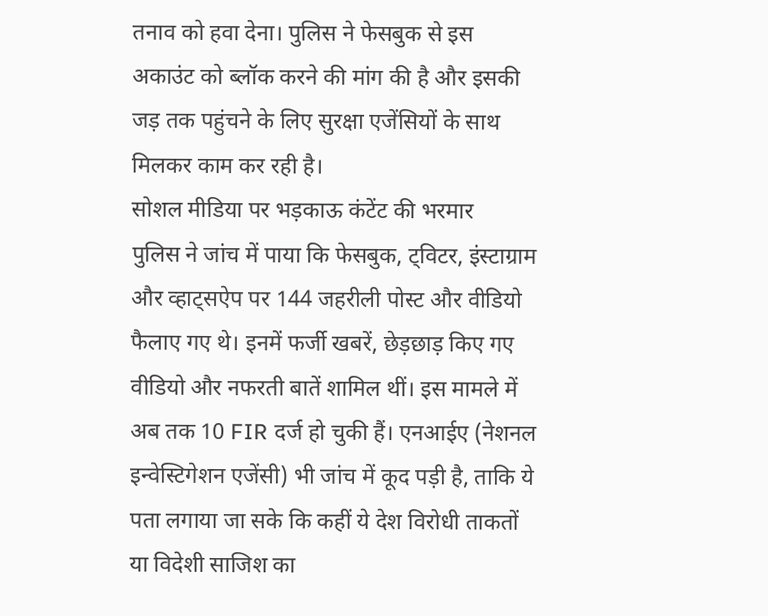तनाव को हवा देना। पुलिस ने फेसबुक से इस अकाउंट को ब्लॉक करने की मांग की है और इसकी जड़ तक पहुंचने के लिए सुरक्षा एजेंसियों के साथ मिलकर काम कर रही है।
सोशल मीडिया पर भड़काऊ कंटेंट की भरमार
पुलिस ने जांच में पाया कि फेसबुक, ट्विटर, इंस्टाग्राम और व्हाट्सऐप पर 144 जहरीली पोस्ट और वीडियो फैलाए गए थे। इनमें फर्जी खबरें, छेड़छाड़ किए गए वीडियो और नफरती बातें शामिल थीं। इस मामले में अब तक 10 FIR दर्ज हो चुकी हैं। एनआईए (नेशनल इन्वेस्टिगेशन एजेंसी) भी जांच में कूद पड़ी है, ताकि ये पता लगाया जा सके कि कहीं ये देश विरोधी ताकतों या विदेशी साजिश का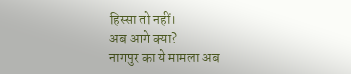हिस्सा तो नहीं।
अब आगे क्या?
नागपुर का ये मामला अब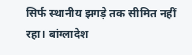सिर्फ स्थानीय झगड़े तक सीमित नहीं रहा। बांग्लादेश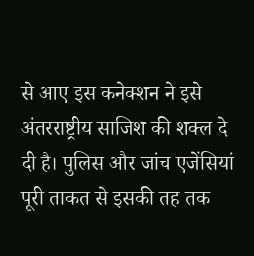से आए इस कनेक्शन ने इसे अंतरराष्ट्रीय साजिश की शक्ल दे दी है। पुलिस और जांच एजेंसियां पूरी ताकत से इसकी तह तक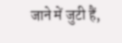जाने में जुटी हैं,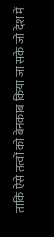ताकि ऐसे तत्वों को बेनकाब किया जा सके जो देश में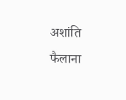अशांति फैलाना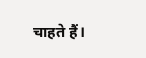चाहते हैं।